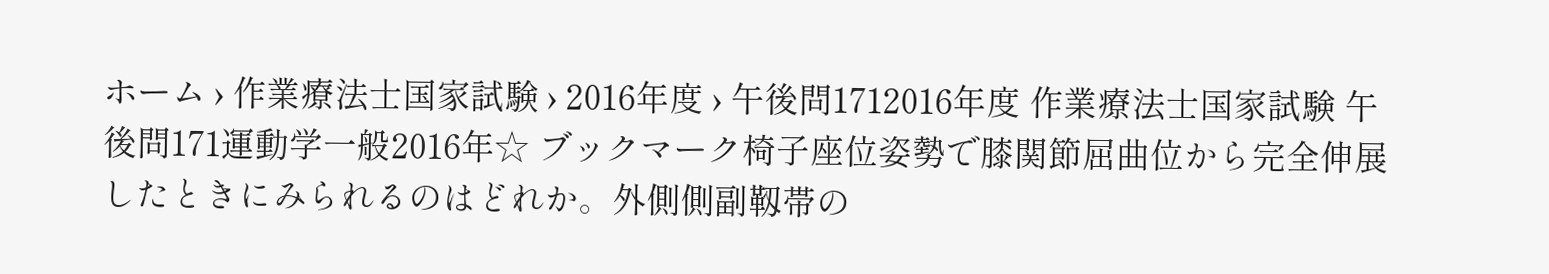ホーム › 作業療法士国家試験 › 2016年度 › 午後問1712016年度 作業療法士国家試験 午後問171運動学一般2016年☆ ブックマーク椅子座位姿勢で膝関節屈曲位から完全伸展したときにみられるのはどれか。外側側副靱帯の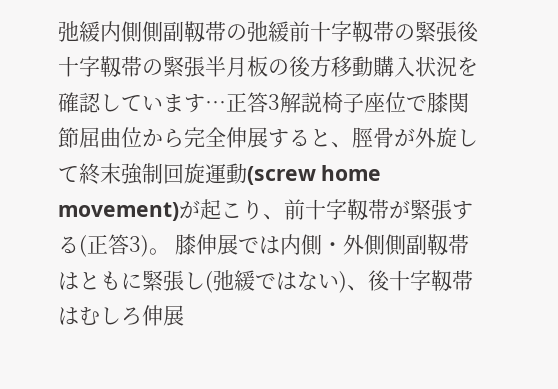弛緩内側側副靱帯の弛緩前十字靱帯の緊張後十字靱帯の緊張半月板の後方移動購入状況を確認しています…正答3解説椅子座位で膝関節屈曲位から完全伸展すると、脛骨が外旋して終末強制回旋運動(screw home movement)が起こり、前十字靱帯が緊張する(正答3)。 膝伸展では内側・外側側副靱帯はともに緊張し(弛緩ではない)、後十字靱帯はむしろ伸展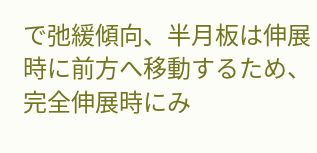で弛緩傾向、半月板は伸展時に前方へ移動するため、完全伸展時にみ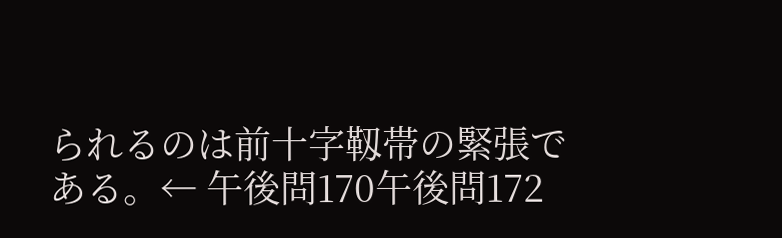られるのは前十字靱帯の緊張である。← 午後問170午後問172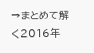→まとめて解く2016年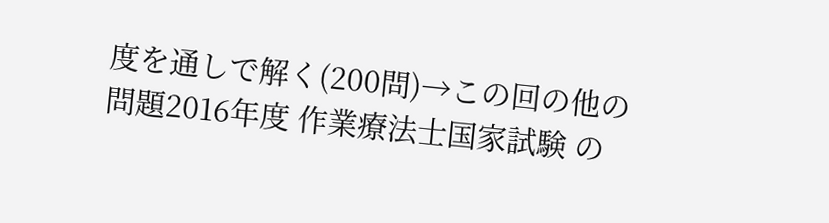度を通しで解く(200問)→この回の他の問題2016年度 作業療法士国家試験 の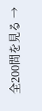全200問を見る →